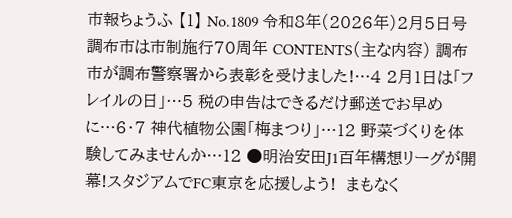市報ちょうふ 【1】 No.1809 令和8年(2026年)2月5日号 調布市は市制施行70周年 CONTENTS(主な内容) 調布市が調布警察署から表彰を受けました!…4 2月1日は「フレイルの日」…5 税の申告はできるだけ郵送でお早めに…6・7 神代植物公園「梅まつり」…12 野菜づくりを体験してみませんか…12 ●明治安田J1百年構想リーグが開幕!スタジアムでFC東京を応援しよう!  まもなく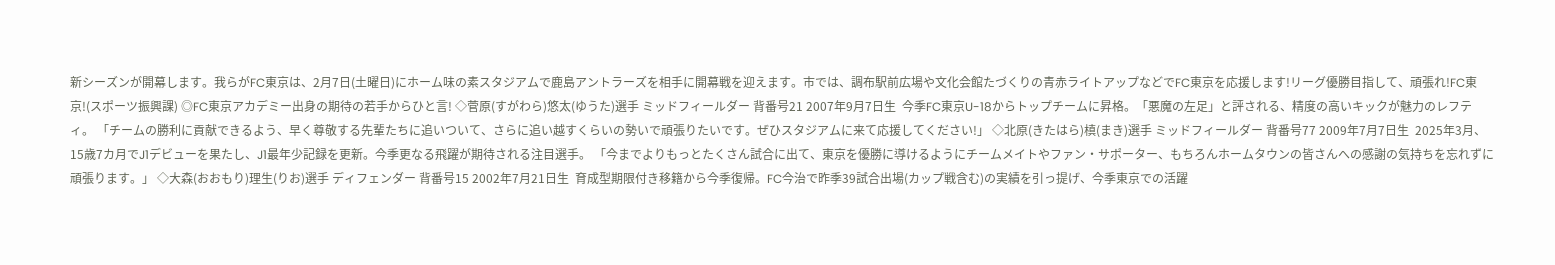新シーズンが開幕します。我らがFC東京は、2月7日(土曜日)にホーム味の素スタジアムで鹿島アントラーズを相手に開幕戦を迎えます。市では、調布駅前広場や文化会館たづくりの青赤ライトアップなどでFC東京を応援します!リーグ優勝目指して、頑張れ!FC東京!(スポーツ振興課) ◎FC東京アカデミー出身の期待の若手からひと言! ◇菅原(すがわら)悠太(ゆうた)選手 ミッドフィールダー 背番号21 2007年9月7日生  今季FC東京U-18からトップチームに昇格。「悪魔の左足」と評される、精度の高いキックが魅力のレフティ。 「チームの勝利に貢献できるよう、早く尊敬する先輩たちに追いついて、さらに追い越すくらいの勢いで頑張りたいです。ぜひスタジアムに来て応援してください!」 ◇北原(きたはら)槙(まき)選手 ミッドフィールダー 背番号77 2009年7月7日生  2025年3月、15歳7カ月でJ1デビューを果たし、J1最年少記録を更新。今季更なる飛躍が期待される注目選手。 「今までよりもっとたくさん試合に出て、東京を優勝に導けるようにチームメイトやファン・サポーター、もちろんホームタウンの皆さんへの感謝の気持ちを忘れずに頑張ります。」 ◇大森(おおもり)理生(りお)選手 ディフェンダー 背番号15 2002年7月21日生  育成型期限付き移籍から今季復帰。FC今治で昨季39試合出場(カップ戦含む)の実績を引っ提げ、今季東京での活躍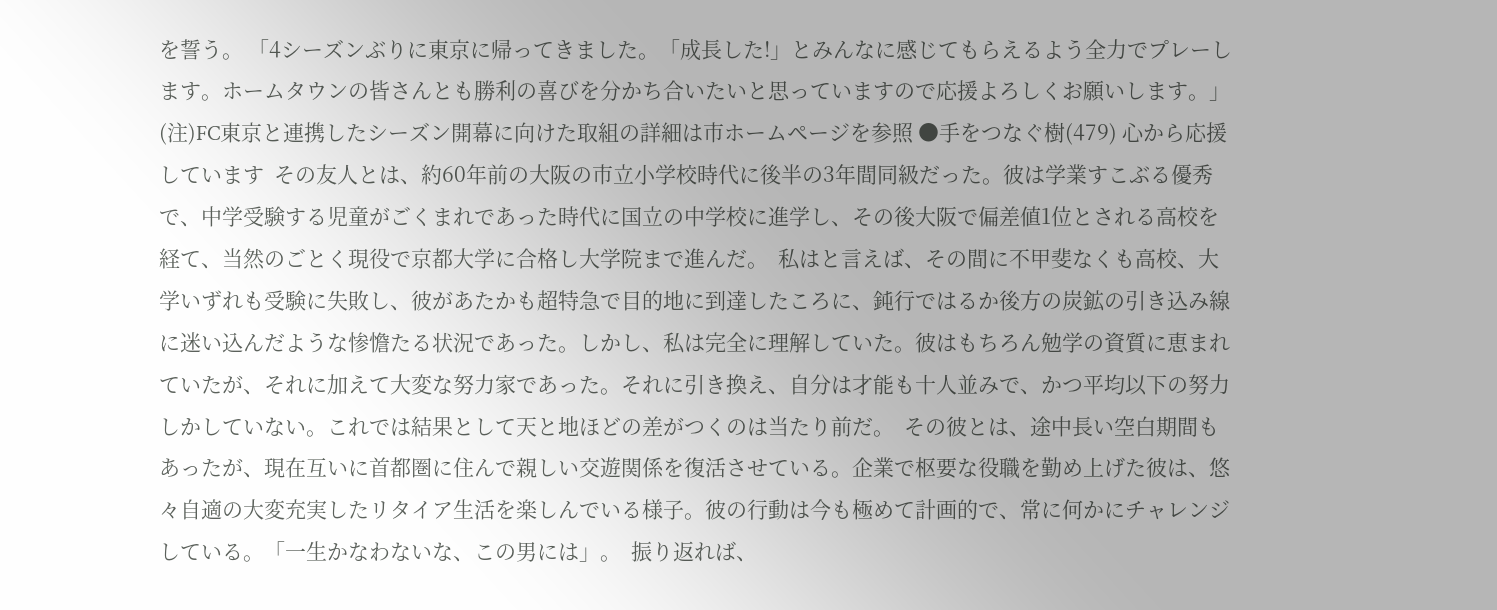を誓う。 「4シーズンぶりに東京に帰ってきました。「成長した!」とみんなに感じてもらえるよう全力でプレーします。ホームタウンの皆さんとも勝利の喜びを分かち合いたいと思っていますので応援よろしくお願いします。」 (注)FC東京と連携したシーズン開幕に向けた取組の詳細は市ホームページを参照 ●手をつなぐ樹(479) 心から応援しています  その友人とは、約60年前の大阪の市立小学校時代に後半の3年間同級だった。彼は学業すこぶる優秀で、中学受験する児童がごくまれであった時代に国立の中学校に進学し、その後大阪で偏差値1位とされる高校を経て、当然のごとく現役で京都大学に合格し大学院まで進んだ。  私はと言えば、その間に不甲斐なくも高校、大学いずれも受験に失敗し、彼があたかも超特急で目的地に到達したころに、鈍行ではるか後方の炭鉱の引き込み線に迷い込んだような惨憺たる状況であった。しかし、私は完全に理解していた。彼はもちろん勉学の資質に恵まれていたが、それに加えて大変な努力家であった。それに引き換え、自分は才能も十人並みで、かつ平均以下の努力しかしていない。これでは結果として天と地ほどの差がつくのは当たり前だ。  その彼とは、途中長い空白期間もあったが、現在互いに首都圏に住んで親しい交遊関係を復活させている。企業で枢要な役職を勤め上げた彼は、悠々自適の大変充実したリタイア生活を楽しんでいる様子。彼の行動は今も極めて計画的で、常に何かにチャレンジしている。「一生かなわないな、この男には」。  振り返れば、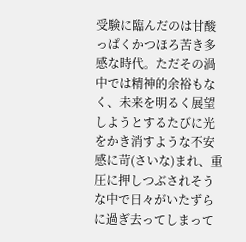受験に臨んだのは甘酸っぱくかつほろ苦き多感な時代。ただその渦中では精神的余裕もなく、未来を明るく展望しようとするたびに光をかき消すような不安感に苛(さいな)まれ、重圧に押しつぶされそうな中で日々がいたずらに過ぎ去ってしまって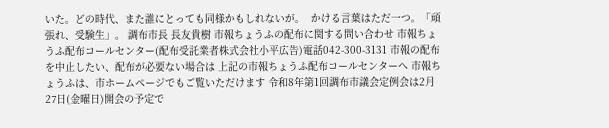いた。どの時代、また誰にとっても同様かもしれないが。  かける言葉はただ一つ。「頑張れ、受験生」。 調布市長 長友貴樹 市報ちょうふの配布に関する問い合わせ 市報ちょうふ配布コールセンター(配布受託業者株式会社小平広告)電話042-300-3131 市報の配布を中止したい、配布が必要ない場合は 上記の市報ちょうふ配布コールセンターへ 市報ちょうふは、市ホームページでもご覧いただけます 令和8年第1回調布市議会定例会は2月27日(金曜日)開会の予定で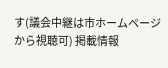す(議会中継は市ホームページから視聴可) 掲載情報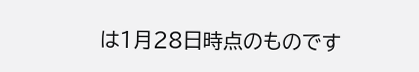は1月28日時点のものです